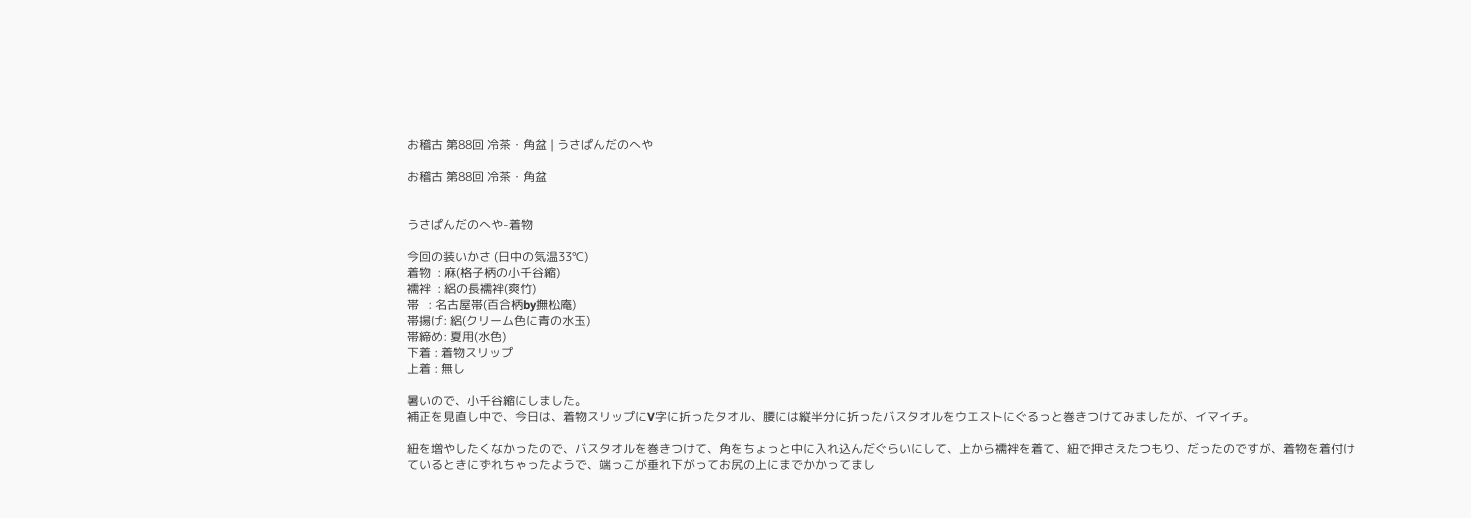お稽古 第88回 冷茶・角盆 | うさぱんだのへや

お稽古 第88回 冷茶・角盆


うさぱんだのへや-着物

今回の装いかさ (日中の気温33℃)
着物  : 麻(格子柄の小千谷縮)
襦袢  : 絽の長襦袢(爽竹)
帯   : 名古屋帯(百合柄by撫松庵)
帯揚げ: 絽(クリーム色に青の水玉)
帯締め: 夏用(水色)
下着 : 着物スリップ
上着 : 無し

暑いので、小千谷縮にしました。
補正を見直し中で、今日は、着物スリップにV字に折ったタオル、腰には縦半分に折ったバスタオルをウエストにぐるっと巻きつけてみましたが、イマイチ。

紐を増やしたくなかったので、バスタオルを巻きつけて、角をちょっと中に入れ込んだぐらいにして、上から襦袢を着て、紐で押さえたつもり、だったのですが、着物を着付けているときにずれちゃったようで、端っこが垂れ下がってお尻の上にまでかかってまし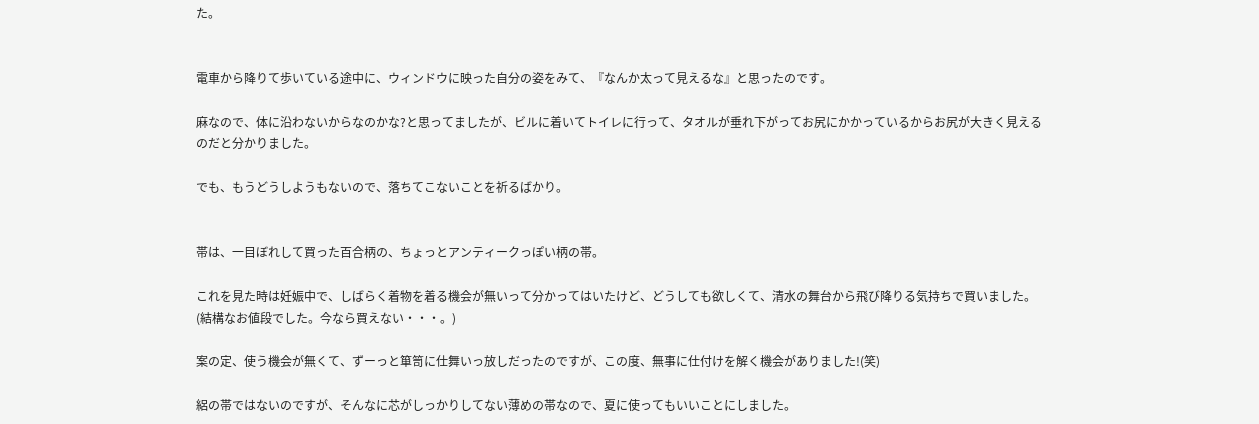た。


電車から降りて歩いている途中に、ウィンドウに映った自分の姿をみて、『なんか太って見えるな』と思ったのです。

麻なので、体に沿わないからなのかな?と思ってましたが、ビルに着いてトイレに行って、タオルが垂れ下がってお尻にかかっているからお尻が大きく見えるのだと分かりました。

でも、もうどうしようもないので、落ちてこないことを祈るばかり。


帯は、一目ぼれして買った百合柄の、ちょっとアンティークっぽい柄の帯。

これを見た時は妊娠中で、しばらく着物を着る機会が無いって分かってはいたけど、どうしても欲しくて、清水の舞台から飛び降りる気持ちで買いました。(結構なお値段でした。今なら買えない・・・。)

案の定、使う機会が無くて、ずーっと箪笥に仕舞いっ放しだったのですが、この度、無事に仕付けを解く機会がありました!(笑)

絽の帯ではないのですが、そんなに芯がしっかりしてない薄めの帯なので、夏に使ってもいいことにしました。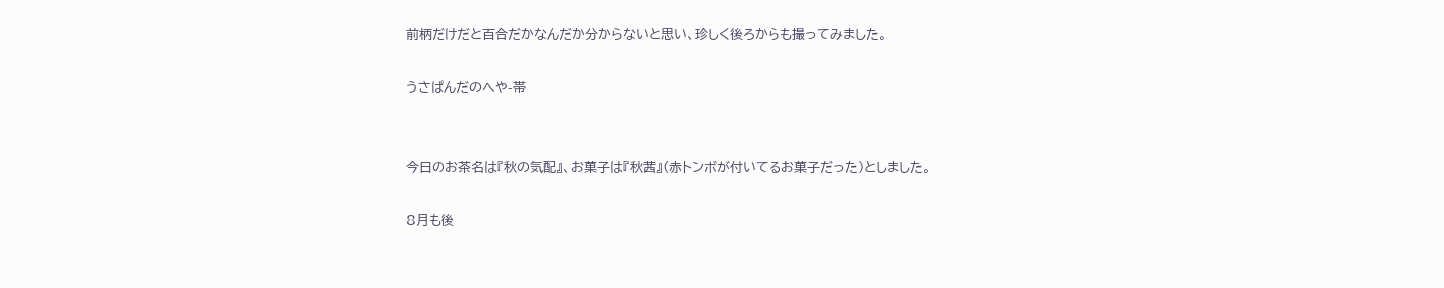前柄だけだと百合だかなんだか分からないと思い、珍しく後ろからも撮ってみました。

うさぱんだのへや-帯


今日のお茶名は『秋の気配』、お菓子は『秋茜』(赤トンボが付いてるお菓子だった)としました。

8月も後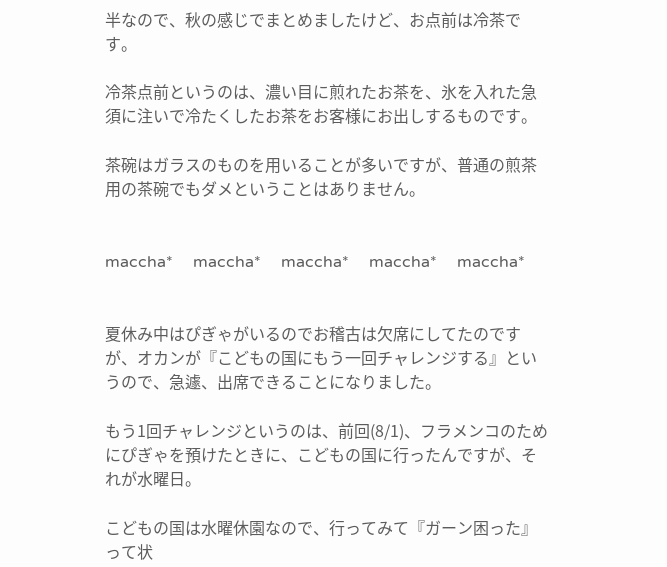半なので、秋の感じでまとめましたけど、お点前は冷茶です。

冷茶点前というのは、濃い目に煎れたお茶を、氷を入れた急須に注いで冷たくしたお茶をお客様にお出しするものです。

茶碗はガラスのものを用いることが多いですが、普通の煎茶用の茶碗でもダメということはありません。


maccha*     maccha*     maccha*     maccha*     maccha*


夏休み中はぴぎゃがいるのでお稽古は欠席にしてたのですが、オカンが『こどもの国にもう一回チャレンジする』というので、急遽、出席できることになりました。

もう1回チャレンジというのは、前回(8/1)、フラメンコのためにぴぎゃを預けたときに、こどもの国に行ったんですが、それが水曜日。

こどもの国は水曜休園なので、行ってみて『ガーン困った』って状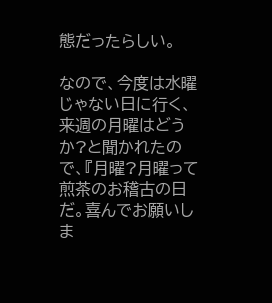態だったらしい。

なので、今度は水曜じゃない日に行く、来週の月曜はどうか?と聞かれたので、『月曜?月曜って煎茶のお稽古の日だ。喜んでお願いしま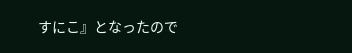すにこ』となったので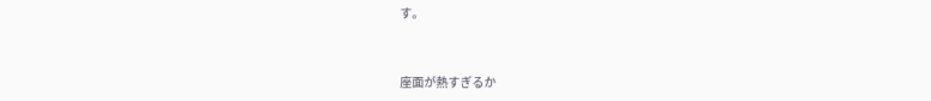す。


座面が熱すぎるか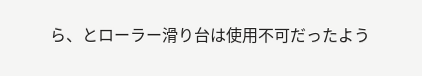ら、とローラー滑り台は使用不可だったよう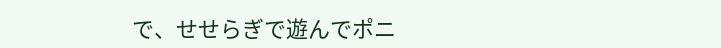で、せせらぎで遊んでポニ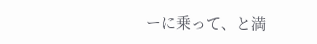ーに乗って、と満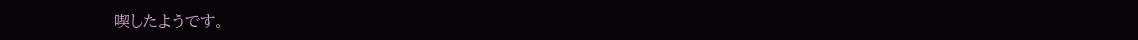喫したようです。